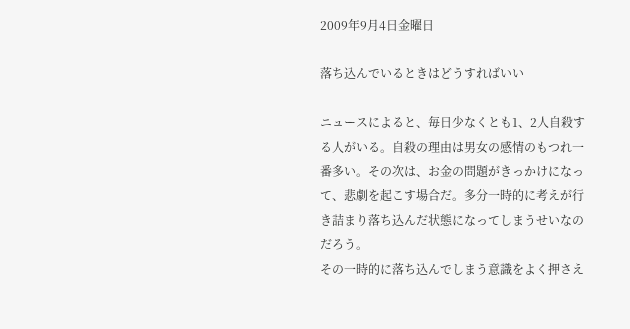2009年9月4日金曜日

落ち込んでいるときはどうすればいい

ニュースによると、毎日少なくとも1、2人自殺する人がいる。自殺の理由は男女の感情のもつれ一番多い。その次は、お金の問題がきっかけになって、悲劇を起こす場合だ。多分一時的に考えが行き詰まり落ち込んだ状態になってしまうせいなのだろう。
その一時的に落ち込んでしまう意識をよく押さえ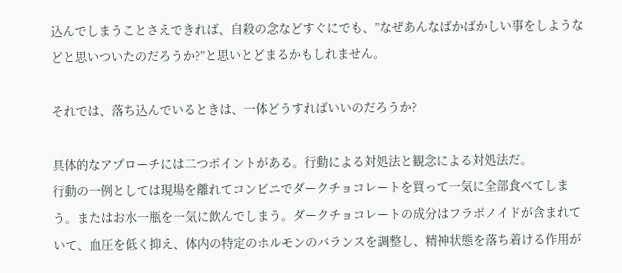込んでしまうことさえできれば、自殺の念などすぐにでも、”なぜあんなばかばかしい事をしようなどと思いついたのだろうか?”と思いとどまるかもしれません。

それでは、落ち込んでいるときは、一体どうすればいいのだろうか?

具体的なアプローチには二つポイントがある。行動による対処法と観念による対処法だ。
行動の一例としては現場を離れてコンビニでダークチョコレートを買って一気に全部食べてしまう。またはお水一瓶を一気に飲んでしまう。ダークチョコレートの成分はフラボノイドが含まれていて、血圧を低く抑え、体内の特定のホルモンのバランスを調整し、精神状態を落ち着ける作用が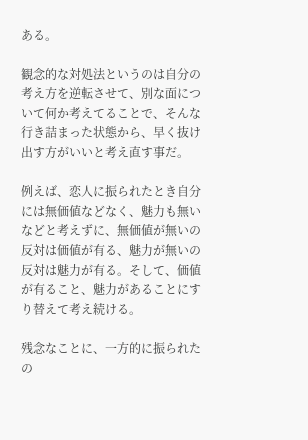ある。

観念的な対処法というのは自分の考え方を逆転させて、別な面について何か考えてることで、そんな行き詰まった状態から、早く抜け出す方がいいと考え直す事だ。

例えば、恋人に振られたとき自分には無価値などなく、魅力も無いなどと考えずに、無価値が無いの反対は価値が有る、魅力が無いの反対は魅力が有る。そして、価値が有ること、魅力があることにすり替えて考え続ける。

残念なことに、一方的に振られたの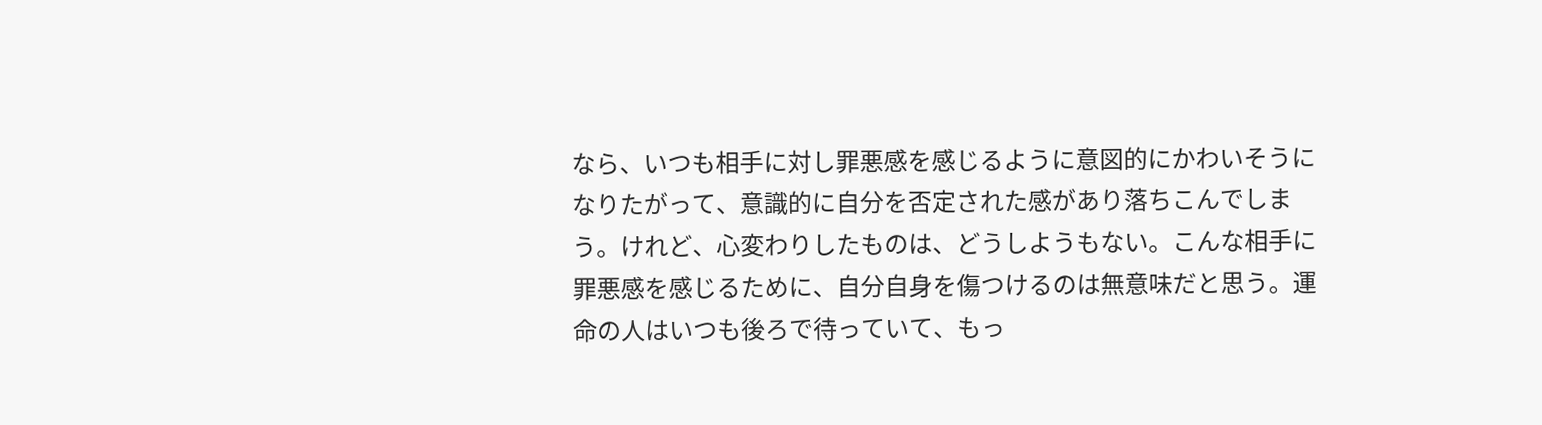なら、いつも相手に対し罪悪感を感じるように意図的にかわいそうになりたがって、意識的に自分を否定された感があり落ちこんでしまう。けれど、心変わりしたものは、どうしようもない。こんな相手に罪悪感を感じるために、自分自身を傷つけるのは無意味だと思う。運命の人はいつも後ろで待っていて、もっ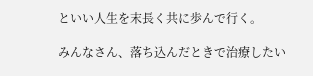といい人生を末長く共に歩んで行く。

みんなさん、落ち込んだときで治療したい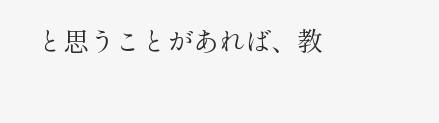と思うことがあれば、教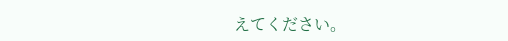えてください。